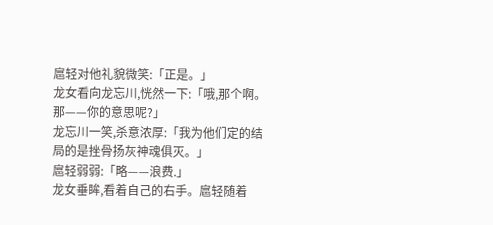扈轻对他礼貌微笑:「正是。」
龙女看向龙忘川,恍然一下:「哦,那个啊。那——你的意思呢?」
龙忘川一笑,杀意浓厚:「我为他们定的结局的是挫骨扬灰神魂俱灭。」
扈轻弱弱:「略——浪费.」
龙女垂眸,看着自己的右手。扈轻随着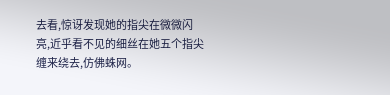去看,惊讶发现她的指尖在微微闪亮,近乎看不见的细丝在她五个指尖缠来绕去,仿佛蛛网。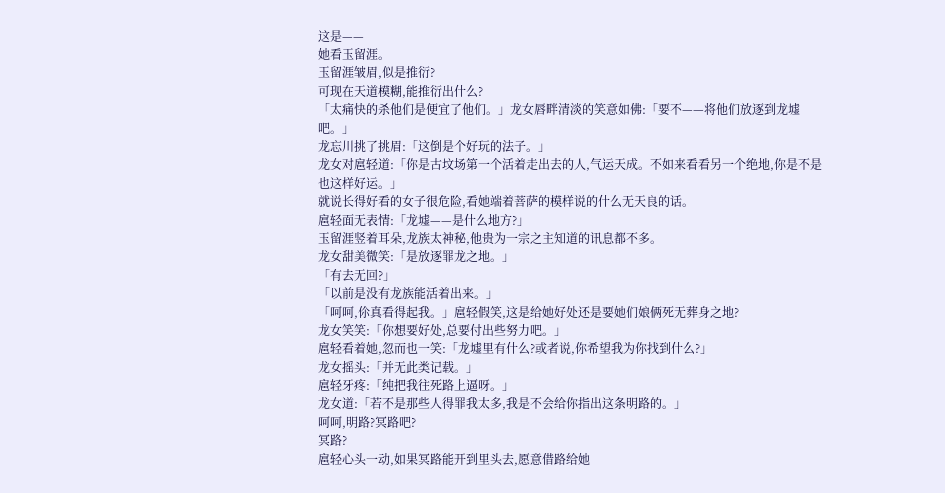这是——
她看玉留涯。
玉留涯皱眉,似是推衍?
可现在天道模糊,能推衍出什么?
「太痛快的杀他们是便宜了他们。」龙女唇畔清淡的笑意如佛:「要不——将他们放逐到龙墟吧。」
龙忘川挑了挑眉:「这倒是个好玩的法子。」
龙女对扈轻道:「你是古坟场第一个活着走出去的人,气运天成。不如来看看另一个绝地,你是不是也这样好运。」
就说长得好看的女子很危险,看她端着菩萨的模样说的什么无天良的话。
扈轻面无表情:「龙墟——是什么地方?」
玉留涯竖着耳朵,龙族太神秘,他贵为一宗之主知道的讯息都不多。
龙女甜美微笑:「是放逐罪龙之地。」
「有去无回?」
「以前是没有龙族能活着出来。」
「呵呵,伱真看得起我。」扈轻假笑,这是给她好处还是要她们娘俩死无葬身之地?
龙女笑笑:「你想要好处,总要付出些努力吧。」
扈轻看着她,忽而也一笑:「龙墟里有什么?或者说,你希望我为你找到什么?」
龙女摇头:「并无此类记载。」
扈轻牙疼:「纯把我往死路上逼呀。」
龙女道:「若不是那些人得罪我太多,我是不会给你指出这条明路的。」
呵呵,明路?冥路吧?
冥路?
扈轻心头一动,如果冥路能开到里头去,愿意借路给她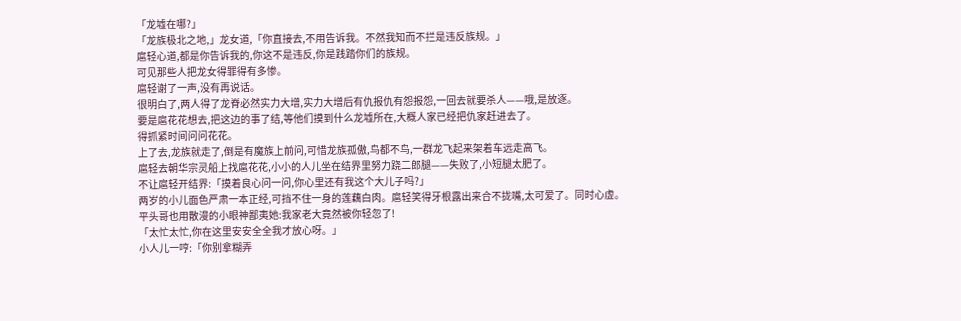「龙墟在哪?」
「龙族极北之地,」龙女道,「你直接去,不用告诉我。不然我知而不拦是违反族规。」
扈轻心道,都是你告诉我的,你这不是违反,你是践踏你们的族规。
可见那些人把龙女得罪得有多惨。
扈轻谢了一声,没有再说话。
很明白了,两人得了龙脊必然实力大增,实力大增后有仇报仇有怨报怨,一回去就要杀人——哦,是放逐。
要是扈花花想去,把这边的事了结,等他们摸到什么龙墟所在,大概人家已经把仇家赶进去了。
得抓紧时间问问花花。
上了去,龙族就走了,倒是有魔族上前问,可惜龙族孤傲,鸟都不鸟,一群龙飞起来架着车远走高飞。
扈轻去朝华宗灵船上找扈花花,小小的人儿坐在结界里努力跷二郎腿——失败了,小短腿太肥了。
不让扈轻开结界:「摸着良心问一问,你心里还有我这个大儿子吗?」
两岁的小儿面色严肃一本正经,可挡不住一身的莲藕白肉。扈轻笑得牙根露出来合不拢嘴,太可爱了。同时心虚。
平头哥也用散漫的小眼神鄙夷她:我家老大竟然被你轻忽了!
「太忙太忙,你在这里安安全全我才放心呀。」
小人儿一哼:「你别拿糊弄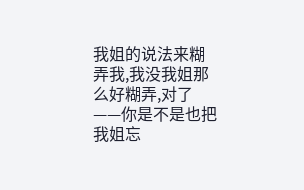我姐的说法来糊弄我,我没我姐那么好糊弄,对了——你是不是也把我姐忘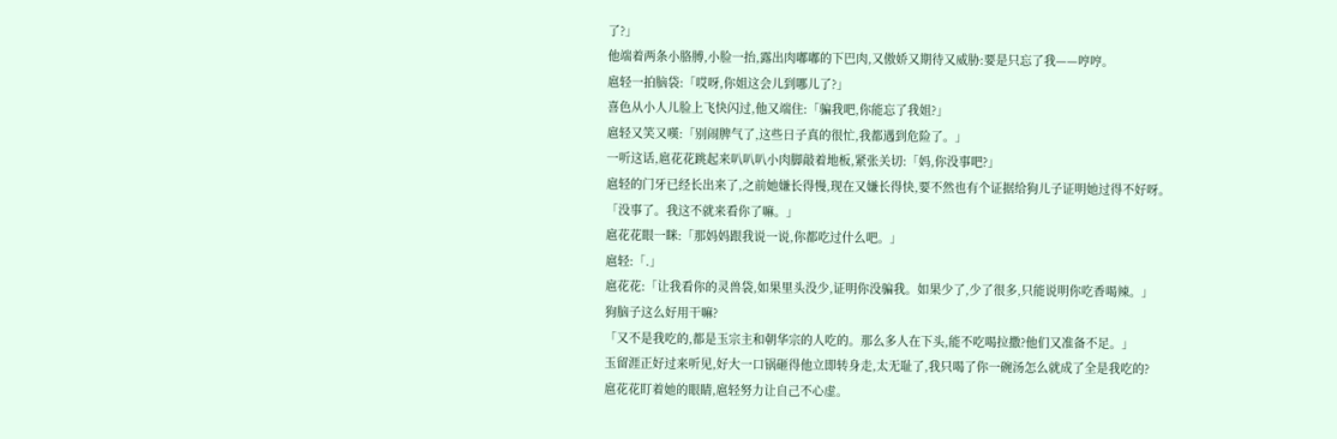了?」
他端着两条小胳膊,小脸一抬,露出肉嘟嘟的下巴肉,又傲娇又期待又威胁:要是只忘了我——哼哼。
扈轻一拍脑袋:「哎呀,你姐这会儿到哪儿了?」
喜色从小人儿脸上飞快闪过,他又端住:「骗我吧,你能忘了我姐?」
扈轻又笑又嘆:「别闹脾气了,这些日子真的很忙,我都遇到危险了。」
一听这话,扈花花跳起来叭叭叭小肉脚敲着地板,紧张关切:「妈,你没事吧?」
扈轻的门牙已经长出来了,之前她嫌长得慢,现在又嫌长得快,要不然也有个证据给狗儿子证明她过得不好呀。
「没事了。我这不就来看你了嘛。」
扈花花眼一眯:「那妈妈跟我说一说,你都吃过什么吧。」
扈轻:「.」
扈花花:「让我看你的灵兽袋,如果里头没少,证明你没骗我。如果少了,少了很多,只能说明你吃香喝辣。」
狗脑子这么好用干嘛?
「又不是我吃的,都是玉宗主和朝华宗的人吃的。那么多人在下头,能不吃喝拉撒?他们又准备不足。」
玉留涯正好过来听见,好大一口锅砸得他立即转身走,太无耻了,我只喝了你一碗汤怎么就成了全是我吃的?
扈花花盯着她的眼睛,扈轻努力让自己不心虚。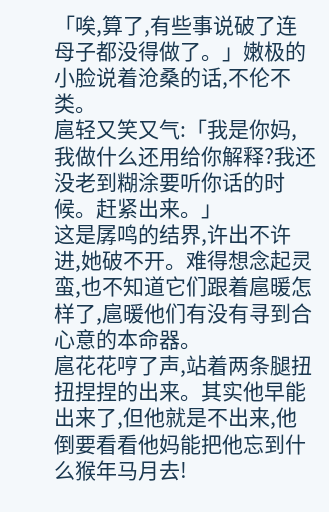「唉,算了,有些事说破了连母子都没得做了。」嫩极的小脸说着沧桑的话,不伦不类。
扈轻又笑又气:「我是你妈,我做什么还用给你解释?我还没老到糊涂要听你话的时候。赶紧出来。」
这是孱鸣的结界,许出不许进,她破不开。难得想念起灵蛮,也不知道它们跟着扈暖怎样了,扈暖他们有没有寻到合心意的本命器。
扈花花哼了声,站着两条腿扭扭捏捏的出来。其实他早能出来了,但他就是不出来,他倒要看看他妈能把他忘到什么猴年马月去!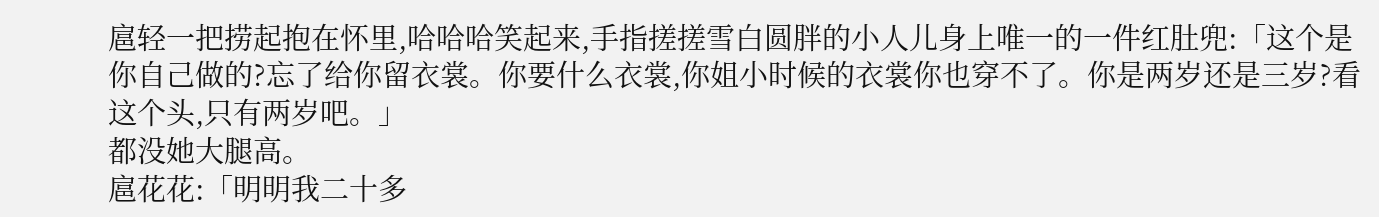扈轻一把捞起抱在怀里,哈哈哈笑起来,手指搓搓雪白圆胖的小人儿身上唯一的一件红肚兜:「这个是你自己做的?忘了给你留衣裳。你要什么衣裳,你姐小时候的衣裳你也穿不了。你是两岁还是三岁?看这个头,只有两岁吧。」
都没她大腿高。
扈花花:「明明我二十多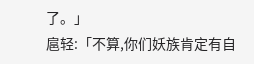了。」
扈轻:「不算,你们妖族肯定有自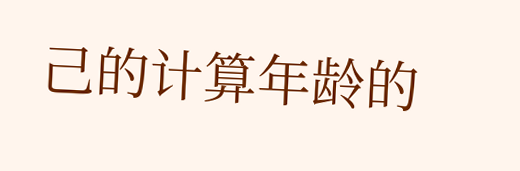己的计算年龄的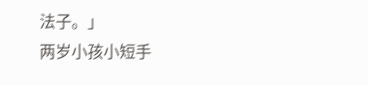法子。」
两岁小孩小短手